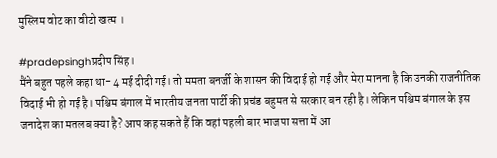मुस्लिम वोट का वीटो खत्म ।

#pradepsinghप्रदीप सिंह।
मैंने बहुत पहले कहा था- 4 मई दीदी गई। तो ममता बनर्जी के शासन की विदाई हो गई और मेरा मानना है कि उनकी राजनीतिक विदाई भी हो गई है। पश्चिम बंगाल में भारतीय जनता पार्टी की प्रचंड बहुमत से सरकार बन रही है। लेकिन पश्चिम बंगाल के इस जनादेश का मतलब क्या है? आप कह सकते हैं कि वहां पहली बार भाजपा सत्ता में आ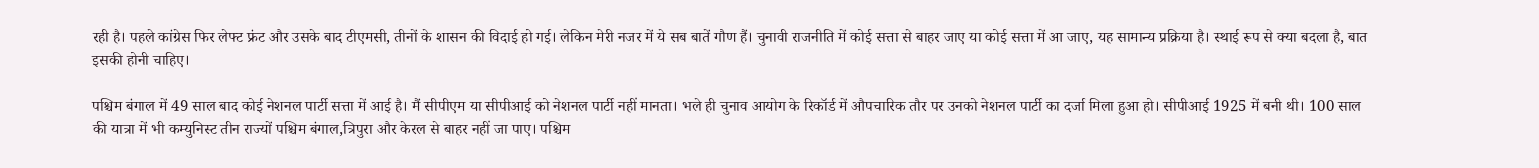रही है। पहले कांग्रेस फिर लेफ्ट फ्रंट और उसके बाद टीएमसी, तीनों के शासन की विदाई हो गई। लेकिन मेरी नजर में ये सब बातें गौण हैं। चुनावी राजनीति में कोई सत्ता से बाहर जाए या कोई सत्ता में आ जाए, यह सामान्य प्रक्रिया है। स्थाई रूप से क्या बदला है, बात इसकी होनी चाहिए।

पश्चिम बंगाल में 49 साल बाद कोई नेशनल पार्टी सत्ता में आई है। मैं सीपीएम या सीपीआई को नेशनल पार्टी नहीं मानता। भले ही चुनाव आयोग के रिकॉर्ड में औपचारिक तौर पर उनको नेशनल पार्टी का दर्जा मिला हुआ हो। सीपीआई 1925 में बनी थी। 100 साल की यात्रा में भी कम्युनिस्ट तीन राज्यों पश्चिम बंगाल,त्रिपुरा और केरल से बाहर नहीं जा पाए। पश्चिम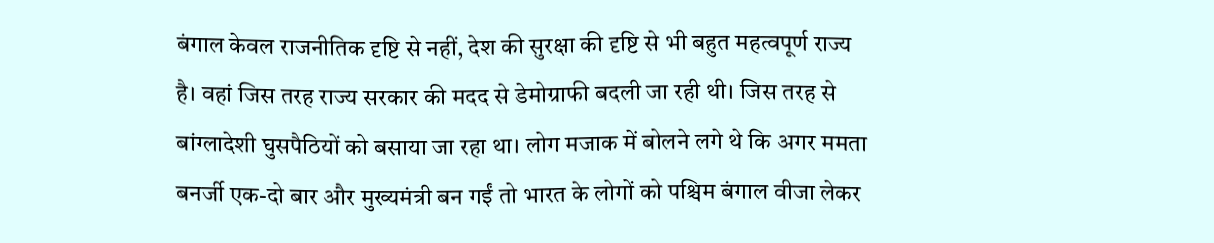बंगाल केवल राजनीतिक दृष्टि से नहीं, देश की सुरक्षा की दृष्टि से भी बहुत महत्वपूर्ण राज्य है। वहां जिस तरह राज्य सरकार की मदद से डेमोग्राफी बदली जा रही थी। जिस तरह से बांग्लादेशी घुसपैठियों को बसाया जा रहा था। लोग मजाक में बोलने लगे थे कि अगर ममता बनर्जी एक-दो बार और मुख्यमंत्री बन गईं तो भारत के लोगों को पश्चिम बंगाल वीजा लेकर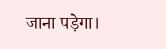जाना पड़ेगा।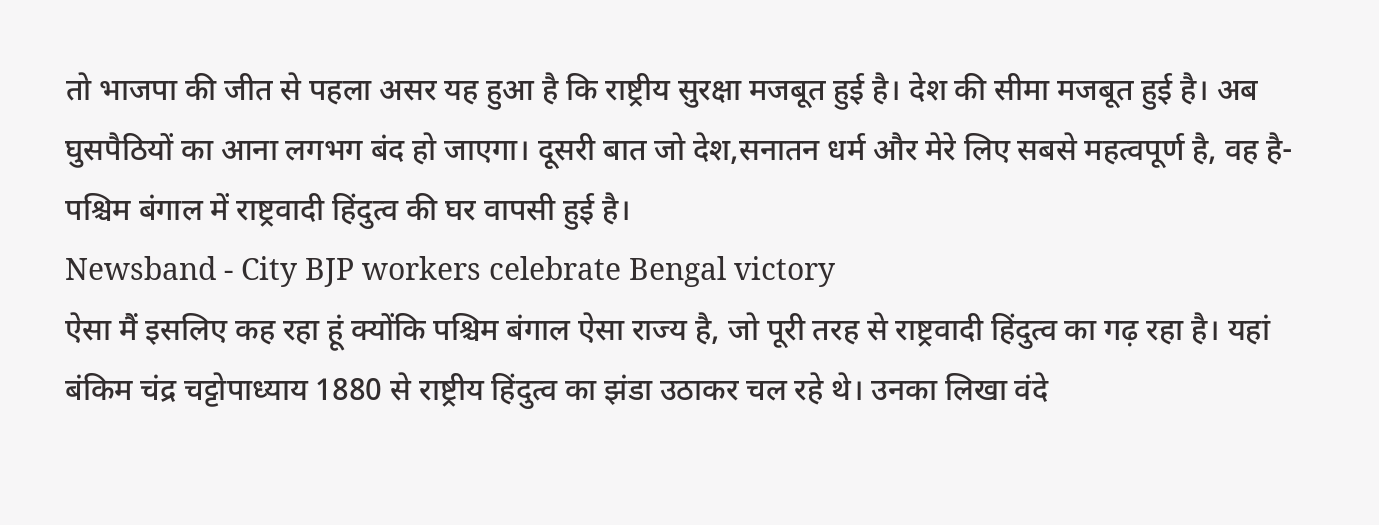तो भाजपा की जीत से पहला असर यह हुआ है कि राष्ट्रीय सुरक्षा मजबूत हुई है। देश की सीमा मजबूत हुई है। अब घुसपैठियों का आना लगभग बंद हो जाएगा। दूसरी बात जो देश,सनातन धर्म और मेरे लिए सबसे महत्वपूर्ण है, वह है-पश्चिम बंगाल में राष्ट्रवादी हिंदुत्व की घर वापसी हुई है।
Newsband - City BJP workers celebrate Bengal victory
ऐसा मैं इसलिए कह रहा हूं क्योंकि पश्चिम बंगाल ऐसा राज्य है, जो पूरी तरह से राष्ट्रवादी हिंदुत्व का गढ़ रहा है। यहां बंकिम चंद्र चट्टोपाध्याय 1880 से राष्ट्रीय हिंदुत्व का झंडा उठाकर चल रहे थे। उनका लिखा वंदे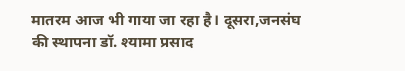मातरम आज भी गाया जा रहा है। दूसरा,जनसंघ की स्थापना डॉ. श्यामा प्रसाद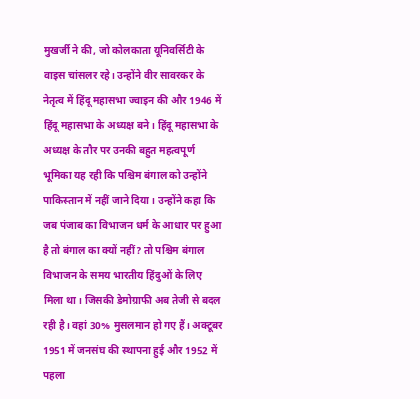मुखर्जी ने की, जो कोलकाता यूनिवर्सिटी के वाइस चांसलर रहे। उन्होंने वीर सावरकर के नेतृत्व में हिंदू महासभा ज्वाइन की और 1946 में हिंदू महासभा के अध्यक्ष बने। हिंदू महासभा के अध्यक्ष के तौर पर उनकी बहुत महत्वपूर्ण भूमिका यह रही कि पश्चिम बंगाल को उन्होंने पाकिस्तान में नहीं जाने दिया। उन्होंने कहा कि जब पंजाब का विभाजन धर्म के आधार पर हुआ है तो बंगाल का क्यों नहीं? तो पश्चिम बंगाल विभाजन के समय भारतीय हिंदुओं के लिए मिला था। जिसकी डेमोग्राफी अब तेजी से बदल रही है। वहां 30% मुसलमान हो गए हैं। अक्टूबर 1951 में जनसंघ की स्थापना हुई और 1952 में पहला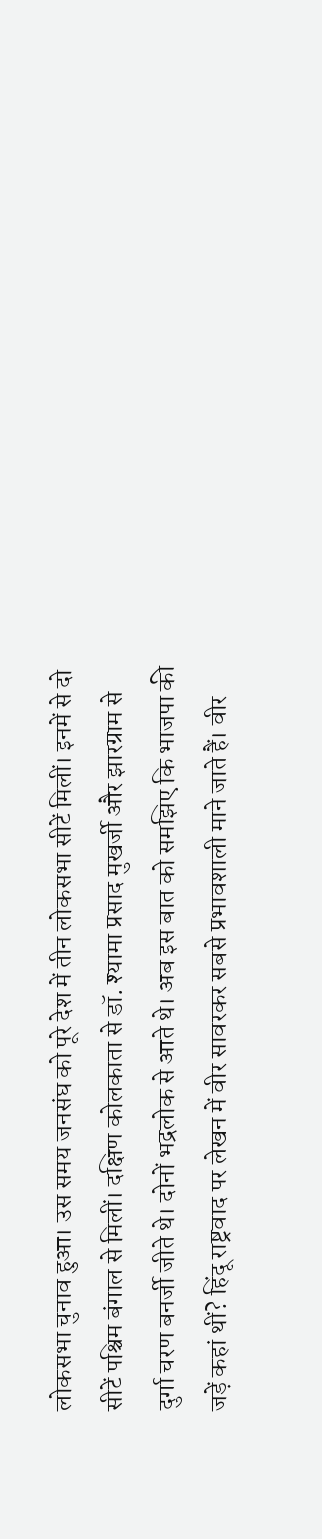लोकसभा चुनाव हुआ। उस समय जनसंघ को पूरे देश में तीन लोकसभा सीटें मिलीं। इनमें से दो सीटें पश्चिम बंगाल से मिलीं। दक्षिण कोलकाता से डॉ. श्यामा प्रसाद मुखर्जी और झारग्राम से दुर्गा चरण बनर्जी जीते थे। दोनों भद्रलोक से आते थे। अब इस बात को समझिए कि भाजपा की जड़ें कहां थीं? हिंदू राष्ट्रवाद पर लेखन में वीर सावरकर सबसे प्रभावशाली माने जाते हैं। वीर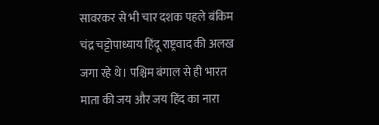सावरकर से भी चार दशक पहले बंकिम चंद्र चट्टोपाध्याय हिंदू राष्ट्रवाद की अलख जगा रहे थे। पश्चिम बंगाल से ही भारत माता की जय और जय हिंद का नारा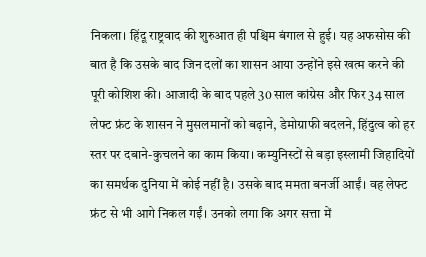निकला। हिंदू राष्ट्रवाद की शुरुआत ही पश्चिम बंगाल से हुई। यह अफसोस की बात है कि उसके बाद जिन दलों का शासन आया उन्होंने इसे खत्म करने की पूरी कोशिश की। आजादी के बाद पहले 30 साल कांग्रेस और फिर 34 साल लेफ्ट फ्रंट के शासन ने मुसलमानों को बढ़ाने, डेमोग्राफी बदलने, हिंदुत्व को हर स्तर पर दबाने-कुचलने का काम किया। कम्युनिस्टों से बड़ा इस्लामी जिहादियों का समर्थक दुनिया में कोई नहीं है। उसके बाद ममता बनर्जी आईं। वह लेफ्ट फ्रंट से भी आगे निकल गईं। उनको लगा कि अगर सत्ता में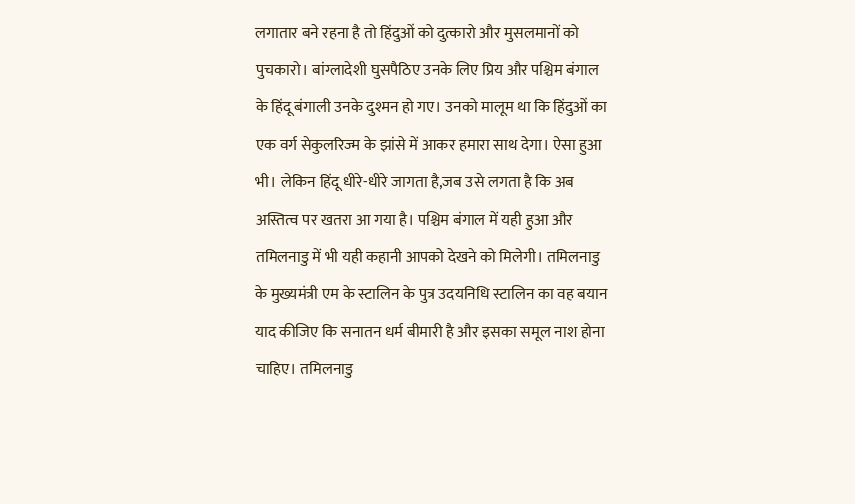लगातार बने रहना है तो हिंदुओं को दुत्कारो और मुसलमानों को पुचकारो। बांग्लादेशी घुसपैठिए उनके लिए प्रिय और पश्चिम बंगाल के हिंदू बंगाली उनके दुश्मन हो गए। उनको मालूम था कि हिंदुओं का एक वर्ग सेकुलरिज्म के झांसे में आकर हमारा साथ देगा। ऐसा हुआ भी। लेकिन हिंदू धीरे-धीरे जागता है,जब उसे लगता है कि अब अस्तित्व पर खतरा आ गया है। पश्चिम बंगाल में यही हुआ और तमिलनाडु में भी यही कहानी आपको देखने को मिलेगी। तमिलनाडु के मुख्यमंत्री एम के स्टालिन के पुत्र उदयनिधि स्टालिन का वह बयान याद कीजिए कि सनातन धर्म बीमारी है और इसका समूल नाश होना चाहिए। तमिलनाडु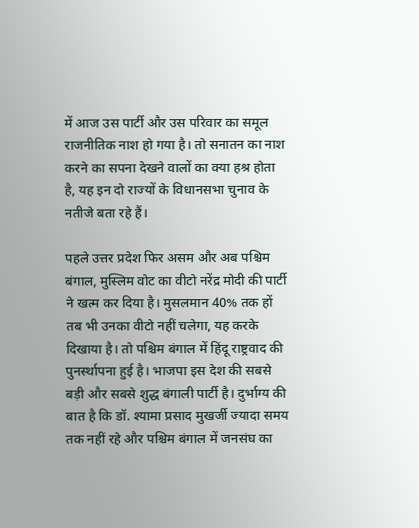में आज उस पार्टी और उस परिवार का समूल राजनीतिक नाश हो गया है। तो सनातन का नाश करने का सपना देखने वालों का क्या हश्र होता है, यह इन दो राज्यों के विधानसभा चुनाव के नतीजे बता रहे हैं।

पहले उत्तर प्रदेश फिर असम और अब पश्चिम बंगाल, मुस्लिम वोट का वीटो नरेंद्र मोदी की पार्टी ने खत्म कर दिया है। मुसलमान 40% तक हों तब भी उनका वीटो नहीं चलेगा, यह करके दिखाया है। तो पश्चिम बंगाल में हिंदू राष्ट्रवाद की पुनर्स्थापना हुई है। भाजपा इस देश की सबसे बड़ी और सबसे शुद्ध बंगाली पार्टी है। दुर्भाग्य की बात है कि डॉ. श्यामा प्रसाद मुखर्जी ज्यादा समय तक नहीं रहे और पश्चिम बंगाल में जनसंघ का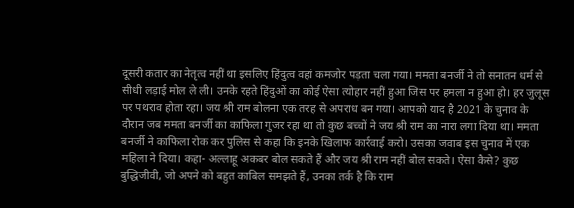दूसरी कतार का नेतृत्व नहीं था इसलिए हिंदुत्व वहां कमजोर पड़ता चला गया। ममता बनर्जी ने तो सनातन धर्म से सीधी लड़ाई मोल ले ली। उनके रहते हिंदुओं का कोई ऐसा त्योहार नहीं हुआ जिस पर हमला न हुआ हो। हर जुलूस पर पथराव होता रहा। जय श्री राम बोलना एक तरह से अपराध बन गया। आपको याद है 2021 के चुनाव के दौरान जब ममता बनर्जी का काफिला गुजर रहा था तो कुछ बच्चों ने जय श्री राम का नारा लगा दिया था। ममता बनर्जी ने काफिला रोक कर पुलिस से कहा कि इनके खिलाफ कार्रवाई करो। उसका जवाब इस चुनाव में एक महिला ने दिया। कहा- अल्लाहू अकबर बोल सकते हैं और जय श्री राम नहीं बोल सकते। ऐसा कैसे? कुछ बुद्धिजीवी, जो अपने को बहुत काबिल समझते हैं, उनका तर्क है कि राम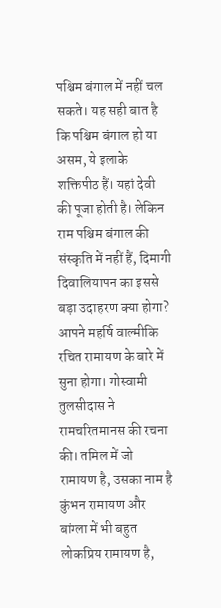पश्चिम बंगाल में नहीं चल सकते। यह सही बात है कि पश्चिम बंगाल हो या असम, ये इलाके शक्तिपीठ हैं। यहां देवी की पूजा होती है। लेकिन राम पश्चिम बंगाल की संस्कृति में नहीं हैं, दिमागी दिवालियापन का इससे बड़ा उदाहरण क्या होगा? आपने महर्षि वाल्मीकि रचित रामायण के बारे में सुना होगा। गोस्वामी तुलसीदास ने रामचरितमानस की रचना की। तमिल में जो रामायण है, उसका नाम है कुंभन रामायण और बांग्ला में भी बहुत लोकप्रिय रामायण है,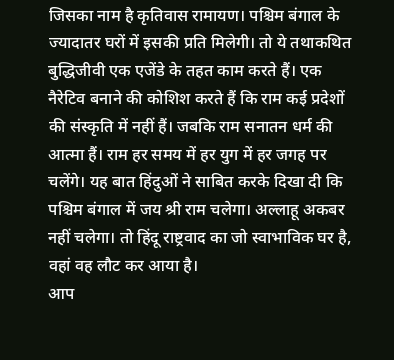जिसका नाम है कृतिवास रामायण। पश्चिम बंगाल के ज्यादातर घरों में इसकी प्रति मिलेगी। तो ये तथाकथित बुद्धिजीवी एक एजेंडे के तहत काम करते हैं। एक नैरेटिव बनाने की कोशिश करते हैं कि राम कई प्रदेशों की संस्कृति में नहीं हैं। जबकि राम सनातन धर्म की आत्मा हैं। राम हर समय में हर युग में हर जगह पर चलेंगे। यह बात हिंदुओं ने साबित करके दिखा दी कि पश्चिम बंगाल में जय श्री राम चलेगा। अल्लाहू अकबर नहीं चलेगा। तो हिंदू राष्ट्रवाद का जो स्वाभाविक घर है, वहां वह लौट कर आया है।
आप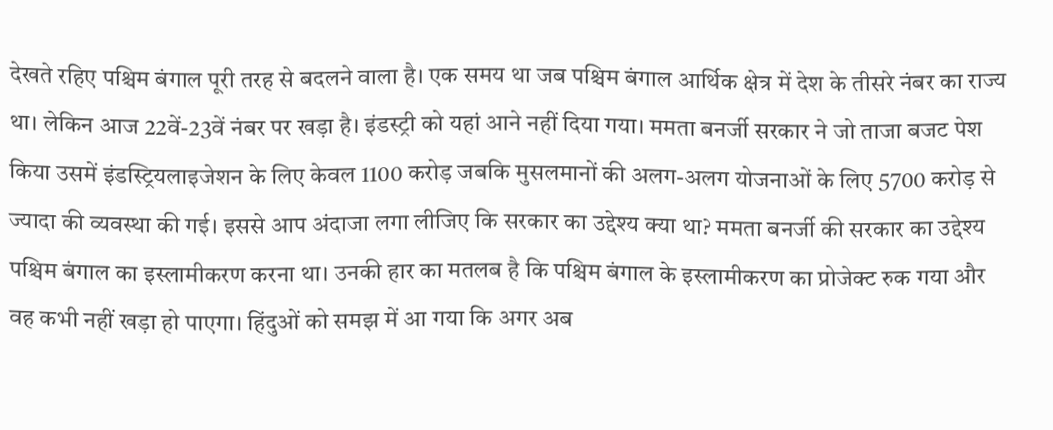देखते रहिए पश्चिम बंगाल पूरी तरह से बदलने वाला है। एक समय था जब पश्चिम बंगाल आर्थिक क्षेत्र में देश के तीसरे नंबर का राज्य था। लेकिन आज 22वें-23वें नंबर पर खड़ा है। इंडस्ट्री को यहां आने नहीं दिया गया। ममता बनर्जी सरकार ने जो ताजा बजट पेश किया उसमें इंडस्ट्रियलाइजेशन के लिए केवल 1100 करोड़ जबकि मुसलमानों की अलग-अलग योजनाओं के लिए 5700 करोड़ से ज्यादा की व्यवस्था की गई। इससे आप अंदाजा लगा लीजिए कि सरकार का उद्देश्य क्या था? ममता बनर्जी की सरकार का उद्देश्य पश्चिम बंगाल का इस्लामीकरण करना था। उनकी हार का मतलब है कि पश्चिम बंगाल के इस्लामीकरण का प्रोजेक्ट रुक गया और वह कभी नहीं खड़ा हो पाएगा। हिंदुओं को समझ में आ गया कि अगर अब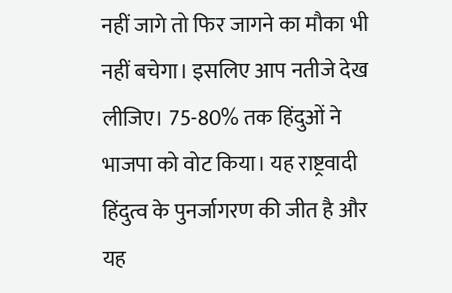नहीं जागे तो फिर जागने का मौका भी नहीं बचेगा। इसलिए आप नतीजे देख लीजिए। 75-80% तक हिंदुओं ने भाजपा को वोट किया। यह राष्ट्रवादी हिंदुत्व के पुनर्जागरण की जीत है और यह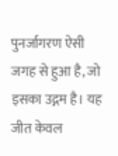पुनर्जागरण ऐसी जगह से हुआ है, जो इसका उद्गम है। यह जीत केवल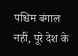पश्चिम बंगाल नहीं, पूरे देश के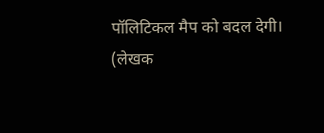पॉलिटिकल मैप को बदल देगी।
(लेखक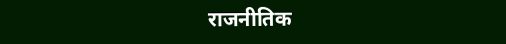राजनीतिक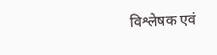विश्लेषक एवं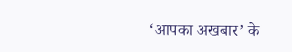‘आपका अखबार’ के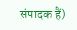संपादक हैं)